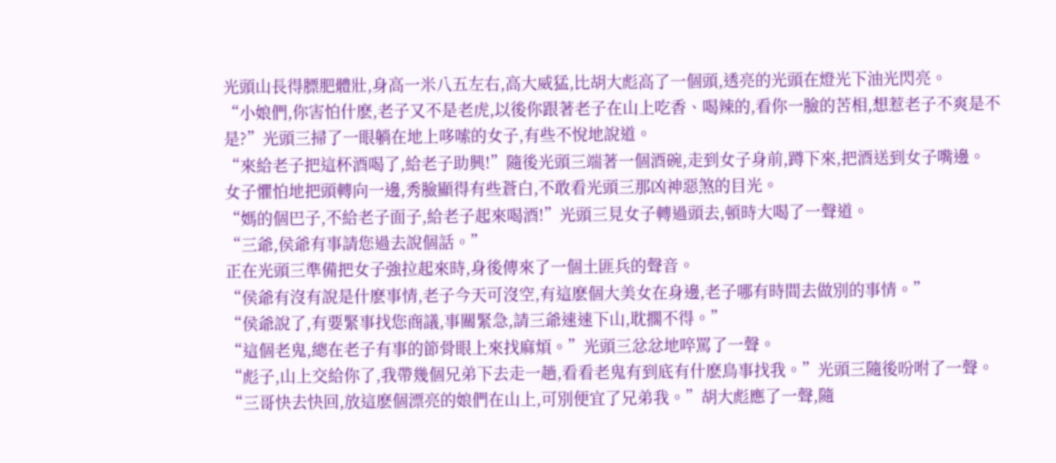光頭山長得膘肥體壯,身高一米八五左右,高大威猛,比胡大彪高了一個頭,透亮的光頭在燈光下油光閃亮。
“小娘們,你害怕什麽,老子又不是老虎,以後你跟著老子在山上吃香、喝辣的,看你一臉的苦相,想惹老子不爽是不是?”光頭三掃了一眼躺在地上哆嗦的女子,有些不悅地說道。
“來給老子把這杯酒喝了,給老子助興!”隨後光頭三端著一個酒碗,走到女子身前,蹲下來,把酒送到女子嘴邊。
女子懼怕地把頭轉向一邊,秀臉顯得有些蒼白,不敢看光頭三那凶神惡煞的目光。
“媽的個巴子,不給老子面子,給老子起來喝酒!”光頭三見女子轉過頭去,頓時大喝了一聲道。
“三爺,侯爺有事請您過去說個話。”
正在光頭三準備把女子強拉起來時,身後傳來了一個土匪兵的聲音。
“侯爺有沒有說是什麽事情,老子今天可沒空,有這麽個大美女在身邊,老子哪有時間去做別的事情。”
“侯爺說了,有要緊事找您商議,事關緊急,請三爺速速下山,耽擱不得。”
“這個老鬼,總在老子有事的節骨眼上來找麻煩。”光頭三忿忿地啐罵了一聲。
“彪子,山上交給你了,我帶幾個兄弟下去走一趟,看看老鬼有到底有什麽鳥事找我。”光頭三隨後吩咐了一聲。
“三哥快去快回,放這麽個漂亮的娘們在山上,可別便宜了兄弟我。”胡大彪應了一聲,隨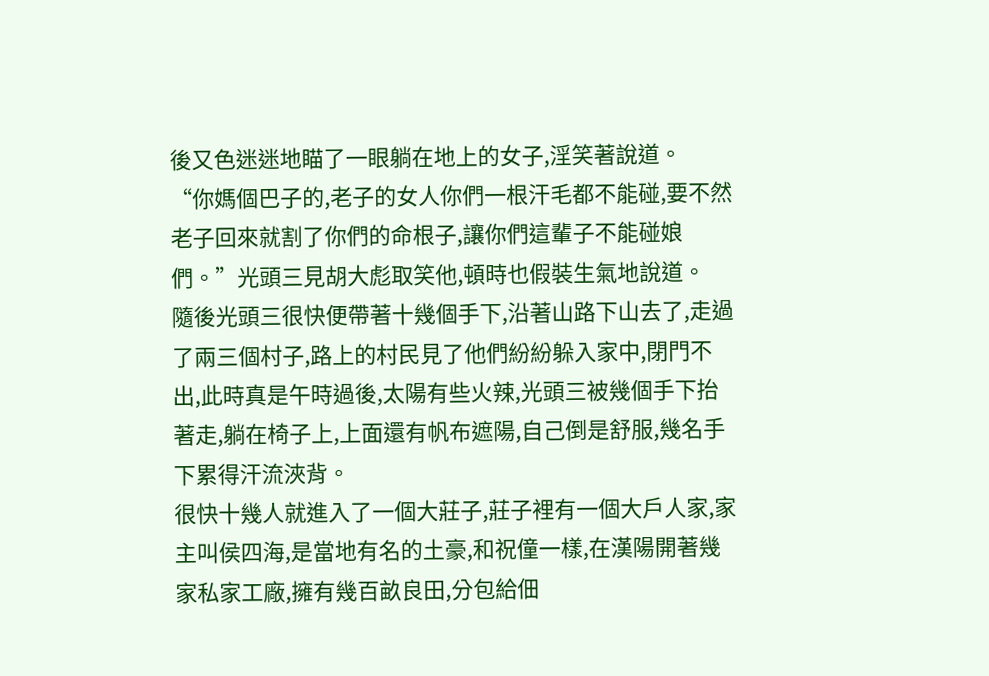後又色迷迷地瞄了一眼躺在地上的女子,淫笑著說道。
“你媽個巴子的,老子的女人你們一根汗毛都不能碰,要不然老子回來就割了你們的命根子,讓你們這輩子不能碰娘們。”光頭三見胡大彪取笑他,頓時也假裝生氣地說道。
隨後光頭三很快便帶著十幾個手下,沿著山路下山去了,走過了兩三個村子,路上的村民見了他們紛紛躲入家中,閉門不出,此時真是午時過後,太陽有些火辣,光頭三被幾個手下抬著走,躺在椅子上,上面還有帆布遮陽,自己倒是舒服,幾名手下累得汗流浹背。
很快十幾人就進入了一個大莊子,莊子裡有一個大戶人家,家主叫侯四海,是當地有名的土豪,和祝僮一樣,在漢陽開著幾家私家工廠,擁有幾百畝良田,分包給佃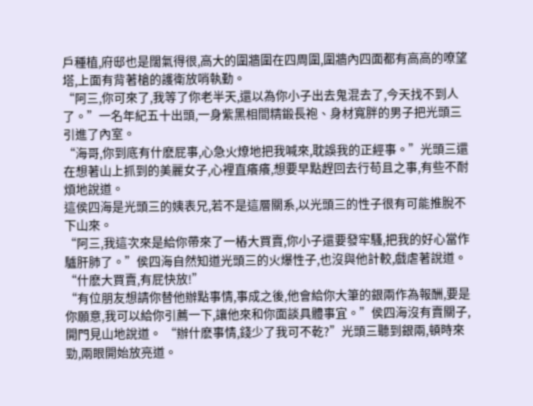戶種植,府邸也是闊氣得很,高大的圍牆圍在四周圍,圍牆內四面都有高高的嘹望塔,上面有背著槍的護衛放哨執勤。
“阿三,你可來了,我等了你老半天,還以為你小子出去鬼混去了,今天找不到人了。”一名年紀五十出頭,一身紫黑相間精鍛長袍、身材寬胖的男子把光頭三引進了內室。
“海哥,你到底有什麽屁事,心急火燎地把我喊來,耽誤我的正經事。”光頭三還在想著山上抓到的美麗女子,心裡直癢癢,想要早點趕回去行苟且之事,有些不耐煩地說道。
這侯四海是光頭三的姨表兄,若不是這層關系,以光頭三的性子很有可能推脫不下山來。
“阿三,我這次來是給你帶來了一樁大買賣,你小子還要發牢騷,把我的好心當作驢肝肺了。”侯四海自然知道光頭三的火爆性子,也沒與他計較,戲虐著說道。
“什麽大買賣,有屁快放!”
“有位朋友想請你替他辦點事情,事成之後,他會給你大筆的銀兩作為報酬,要是你願意,我可以給你引薦一下,讓他來和你面談具體事宜。”侯四海沒有賣關子,
開門見山地說道。 “辦什麽事情,錢少了我可不乾?”光頭三聽到銀兩,頓時來勁,兩眼開始放亮道。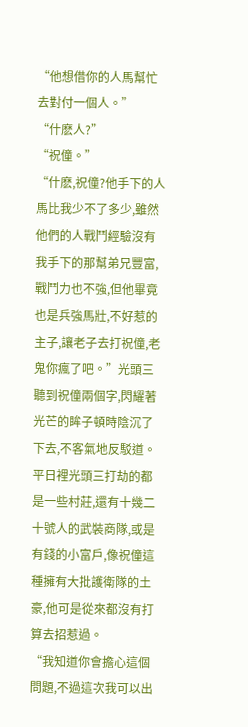“他想借你的人馬幫忙去對付一個人。”
“什麽人?”
“祝僮。”
“什麽,祝僮?他手下的人馬比我少不了多少,雖然他們的人戰鬥經驗沒有我手下的那幫弟兄豐富,戰鬥力也不強,但他畢竟也是兵強馬壯,不好惹的主子,讓老子去打祝僮,老鬼你瘋了吧。”光頭三聽到祝僮兩個字,閃耀著光芒的眸子頓時陰沉了下去,不客氣地反駁道。
平日裡光頭三打劫的都是一些村莊,還有十幾二十號人的武裝商隊,或是有錢的小富戶,像祝僮這種擁有大批護衛隊的土豪,他可是從來都沒有打算去招惹過。
“我知道你會擔心這個問題,不過這次我可以出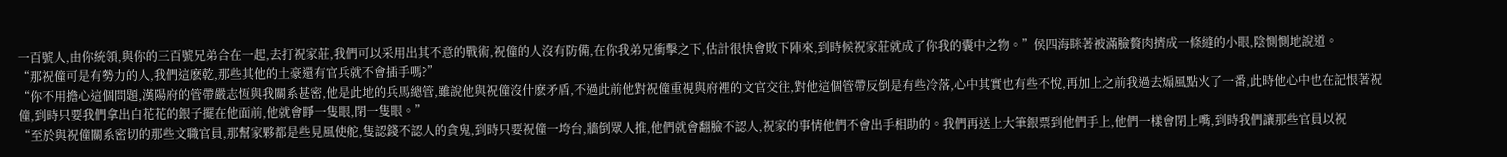一百號人,由你統領,與你的三百號兄弟合在一起,去打祝家莊,我們可以采用出其不意的戰術,祝僮的人沒有防備,在你我弟兄衝擊之下,估計很快會敗下陣來,到時候祝家莊就成了你我的囊中之物。”侯四海眯著被滿臉贅肉擠成一條縫的小眼,陰惻惻地說道。
“那祝僮可是有勢力的人,我們這麽乾,那些其他的土豪還有官兵就不會插手嗎?”
“你不用擔心這個問題,漢陽府的管帶嚴志恆與我關系甚密,他是此地的兵馬總管,雖說他與祝僮沒什麽矛盾,不過此前他對祝僮重視與府裡的文官交往,對他這個管帶反倒是有些冷落,心中其實也有些不悅,再加上之前我過去煽風點火了一番,此時他心中也在記恨著祝僮,到時只要我們拿出白花花的銀子擺在他面前,他就會睜一隻眼,閉一隻眼。”
“至於與祝僮關系密切的那些文職官員,那幫家夥都是些見風使舵,隻認錢不認人的貪鬼,到時只要祝僮一垮台,牆倒眾人推,他們就會翻臉不認人,祝家的事情他們不會出手相助的。我們再送上大筆銀票到他們手上,他們一樣會閉上嘴,到時我們讓那些官員以祝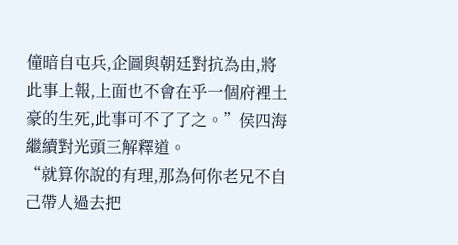僮暗自屯兵,企圖與朝廷對抗為由,將此事上報,上面也不會在乎一個府裡土豪的生死,此事可不了了之。”侯四海繼續對光頭三解釋道。
“就算你說的有理,那為何你老兄不自己帶人過去把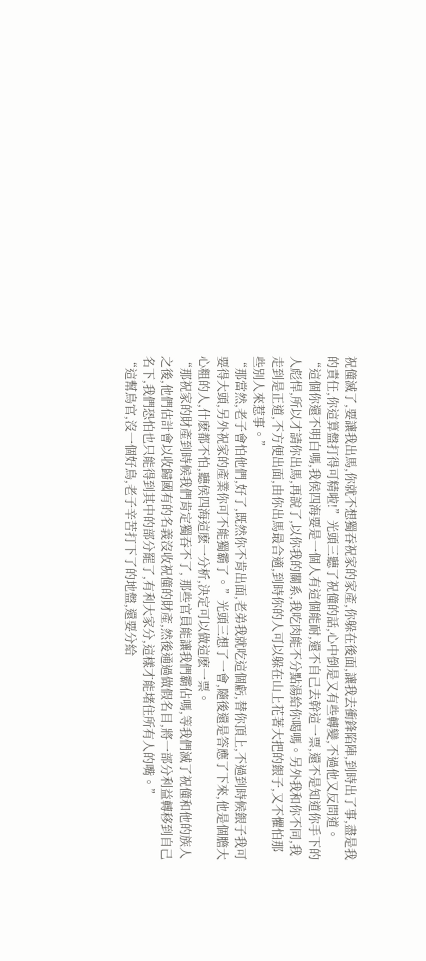祝僮滅了,要讓我出馬,你就不想獨吞祝家的家產,你躲在後面,讓我去衝鋒陷陣,到時出了事,盡是我的責任,你這算盤打得可精啦!”光頭三聽了祝僮的話,心中倒是又有些轉變,不過他又反問道。
“這個你還不明白嗎,我侯四海要是一個人有這個能耐,還不自己去幹這一票,還不是知道你手下的人彪悍,所以才請你出馬,再說了,以你我的關系,我吃肉能不分點湯給你喝嗎。另外我和你不同,我走到是正道,不方便出面,由你出馬最合適,到時你的人可以躲在山上花著大把的銀子,又不懼怕那些別人來惹事。”
“那當然,老子會怕他們,好了,既然你不肯出面,老弟我就吃這個虧,替你頂上,不過到時候銀子我可要得大頭,另外祝家的產業你可不能獨霸了。”光頭三想了一會,隨後還是答應了下來,他是個膽大心粗的人,什麽都不怕,聽侯四海這麽一分析,決定可以做這麽一票。
“那祝家的財產到時候我們肯定獨吞不了, 那些官員能讓我們霸佔嗎,等我們滅了祝僮和他的族人之後,他們估計會以收歸國有的名義沒收祝僮的財產,然後通過做假名目,將一部分利益轉移到自己名下,我們恐怕也只能得到其中的部分罷了,有利大家分,這樣才能堵住所有人的嘴。”
“這幫鳥官,沒一個好鳥,老子辛苦打下了的地盤,還要分給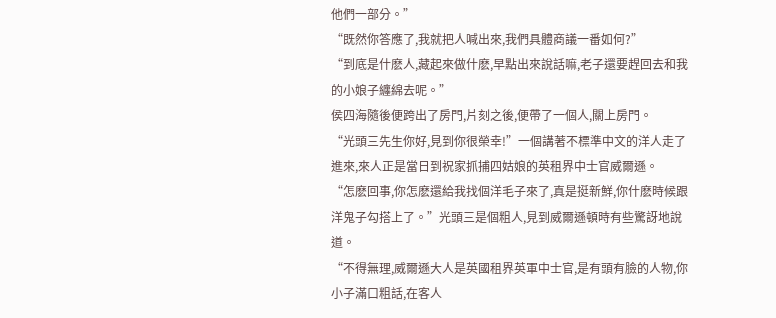他們一部分。”
“既然你答應了,我就把人喊出來,我們具體商議一番如何?”
“到底是什麽人,藏起來做什麽,早點出來說話嘛,老子還要趕回去和我的小娘子纏綿去呢。”
侯四海隨後便跨出了房門,片刻之後,便帶了一個人,關上房門。
“光頭三先生你好,見到你很榮幸!”一個講著不標準中文的洋人走了進來,來人正是當日到祝家抓捕四姑娘的英租界中士官威爾遜。
“怎麽回事,你怎麽還給我找個洋毛子來了,真是挺新鮮,你什麽時候跟洋鬼子勾搭上了。”光頭三是個粗人,見到威爾遜頓時有些驚訝地說道。
“不得無理,威爾遜大人是英國租界英軍中士官,是有頭有臉的人物,你小子滿口粗話,在客人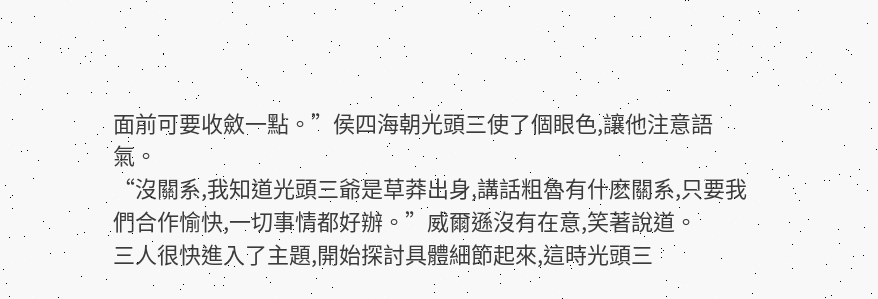面前可要收斂一點。”侯四海朝光頭三使了個眼色,讓他注意語氣。
“沒關系,我知道光頭三爺是草莽出身,講話粗魯有什麽關系,只要我們合作愉快,一切事情都好辦。”威爾遜沒有在意,笑著說道。
三人很快進入了主題,開始探討具體細節起來,這時光頭三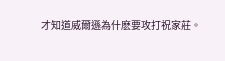才知道威爾遜為什麽要攻打祝家莊。